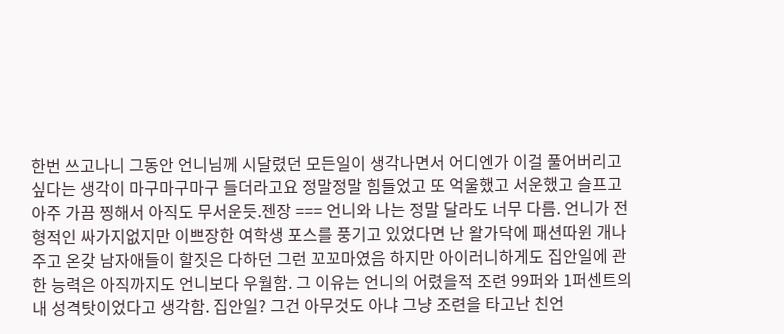한번 쓰고나니 그동안 언니님께 시달렸던 모든일이 생각나면서 어디엔가 이걸 풀어버리고싶다는 생각이 마구마구마구 들더라고요 정말정말 힘들었고 또 억울했고 서운했고 슬프고 아주 가끔 찡해서 아직도 무서운듯.젠장 === 언니와 나는 정말 달라도 너무 다름. 언니가 전형적인 싸가지없지만 이쁘장한 여학생 포스를 풍기고 있었다면 난 왈가닥에 패션따윈 개나주고 온갖 남자애들이 할짓은 다하던 그런 꼬꼬마였음 하지만 아이러니하게도 집안일에 관한 능력은 아직까지도 언니보다 우월함. 그 이유는 언니의 어렸을적 조련 99퍼와 1퍼센트의 내 성격탓이었다고 생각함. 집안일? 그건 아무것도 아냐 그냥 조련을 타고난 친언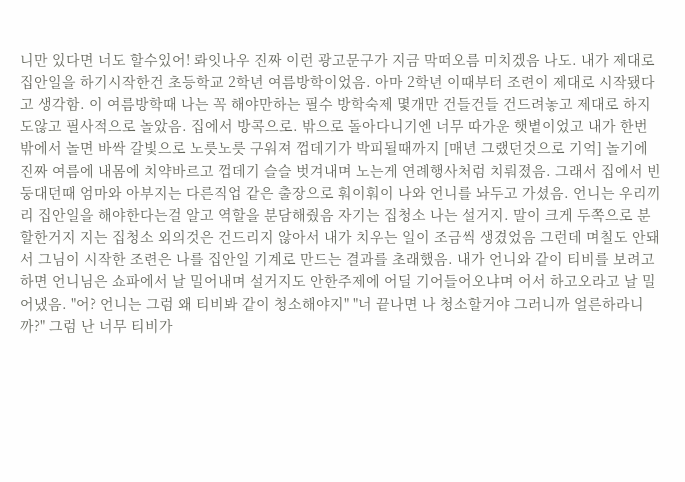니만 있다면 너도 할수있어! 롸잇나우 진짜 이런 광고문구가 지금 막떠오름 미치겠음 나도. 내가 제대로 집안일을 하기시작한건 초등학교 2학년 여름방학이었음. 아마 2학년 이때부터 조련이 제대로 시작됐다고 생각함. 이 여름방학때 나는 꼭 해야만하는 필수 방학숙제 몇개만 건들건들 건드려놓고 제대로 하지도않고 필사적으로 놀았음. 집에서 방콕으로. 밖으로 돌아다니기엔 너무 따가운 햇볕이었고 내가 한번 밖에서 놀면 바싹 갈빛으로 노릇노릇 구워져 껍데기가 박피될때까지 [매년 그랬던것으로 기억] 놀기에 진짜 여름에 내몸에 치약바르고 껍데기 슬슬 벗겨내며 노는게 연례행사처럼 치뤄졌음. 그래서 집에서 빈둥대던때 엄마와 아부지는 다른직업 같은 출장으로 훠이훠이 나와 언니를 놔두고 가셨음. 언니는 우리끼리 집안일을 해야한다는걸 알고 역할을 분담해줬음 자기는 집청소 나는 설거지. 말이 크게 두쪽으로 분할한거지 지는 집청소 외의것은 건드리지 않아서 내가 치우는 일이 조금씩 생겼었음 그런데 며칠도 안돼서 그님이 시작한 조련은 나를 집안일 기계로 만드는 결과를 초래했음. 내가 언니와 같이 티비를 보려고 하면 언니님은 쇼파에서 날 밀어내며 설거지도 안한주제에 어딜 기어들어오냐며 어서 하고오라고 날 밀어냈음. "어? 언니는 그럼 왜 티비봐 같이 청소해야지" "너 끝나면 나 청소할거야 그러니까 얼른하라니까?" 그럼 난 너무 티비가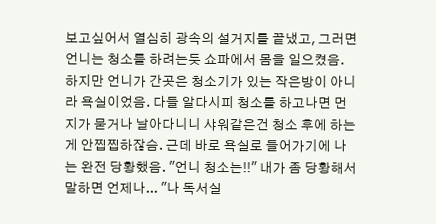보고싶어서 열심히 광속의 설거지를 끝냈고, 그러면 언니는 청소를 하려는듯 쇼파에서 몸을 일으켰음. 하지만 언니가 간곳은 청소기가 있는 작은방이 아니라 욕실이었음. 다들 알다시피 청소를 하고나면 먼지가 묻거나 날아다니니 샤워같은건 청소 후에 하는게 안찝찝하잖슴. 근데 바로 욕실로 들어가기에 나는 완전 당황했음. "언니 청소는!!" 내가 좀 당황해서 말하면 언제나... "나 독서실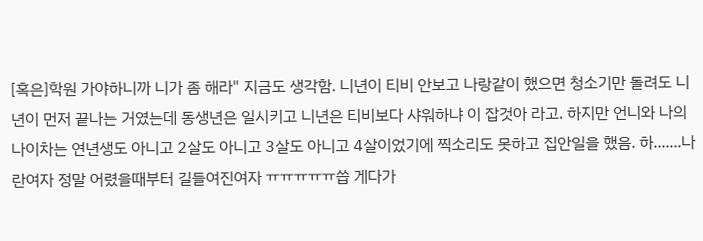[혹은]학원 가야하니까 니가 좀 해라" 지금도 생각함. 니년이 티비 안보고 나랑같이 했으면 청소기만 돌려도 니년이 먼저 끝나는 거였는데 동생년은 일시키고 니년은 티비보다 샤워하냐 이 잡것아 라고. 하지만 언니와 나의 나이차는 연년생도 아니고 2살도 아니고 3살도 아니고 4살이었기에 찍소리도 못하고 집안일을 했음. 하.......나란여자 정말 어렸을때부터 길들여진여자 ㅠㅠㅠㅠㅠ씁 게다가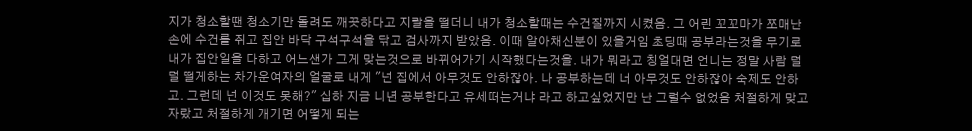지가 청소할땐 청소기만 돌려도 깨끗하다고 지랄을 떨더니 내가 청소할때는 수건질까지 시켰음. 그 어린 꼬꼬마가 쪼매난손에 수건를 쥐고 집안 바닥 구석구석을 닦고 검사까지 받았음. 이때 알아채신분이 있을거임 초딩때 공부라는것을 무기로 내가 집안일을 다하고 어느샌가 그게 맞는것으로 바뀌어가기 시작했다는것을. 내가 뭐라고 칭얼대면 언니는 정말 사람 덜덜 떨게하는 차가운여자의 얼굴로 내게 "넌 집에서 아무것도 안하잖아. 나 공부하는데 너 아무것도 안하잖아 숙제도 안하고. 그런데 넌 이것도 못해?" 십하 지금 니년 공부한다고 유세떠는거냐 라고 하고싶었지만 난 그럴수 없었음 처절하게 맞고자랐고 처절하게 개기면 어떻게 되는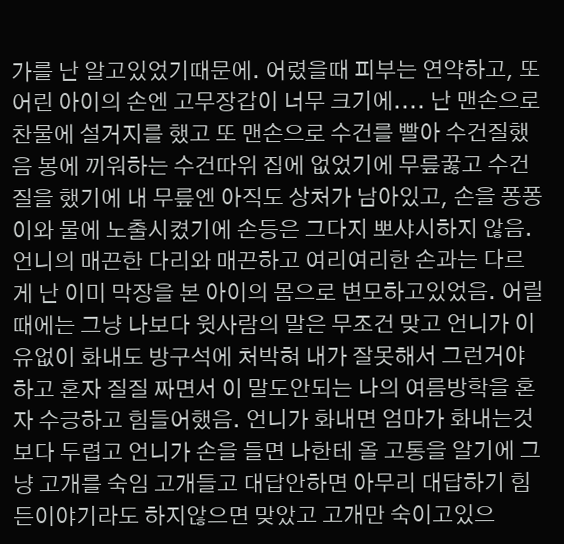가를 난 알고있었기때문에. 어렸을때 피부는 연약하고, 또 어린 아이의 손엔 고무장갑이 너무 크기에.... 난 맨손으로 찬물에 설거지를 했고 또 맨손으로 수건를 빨아 수건질했음 봉에 끼워하는 수건따위 집에 없었기에 무릎꿇고 수건질을 했기에 내 무릎엔 아직도 상처가 남아있고, 손을 퐁퐁이와 물에 노출시켰기에 손등은 그다지 뽀샤시하지 않음. 언니의 매끈한 다리와 매끈하고 여리여리한 손과는 다르게 난 이미 막장을 본 아이의 몸으로 변모하고있었음. 어릴때에는 그냥 나보다 윗사람의 말은 무조건 맞고 언니가 이유없이 화내도 방구석에 처박혀 내가 잘못해서 그런거야 하고 혼자 질질 짜면서 이 말도안되는 나의 여름방학을 혼자 수긍하고 힘들어했음. 언니가 화내면 엄마가 화내는것보다 두렵고 언니가 손을 들면 나한테 올 고통을 알기에 그냥 고개를 숙임 고개들고 대답안하면 아무리 대답하기 힘든이야기라도 하지않으면 맞았고 고개만 숙이고있으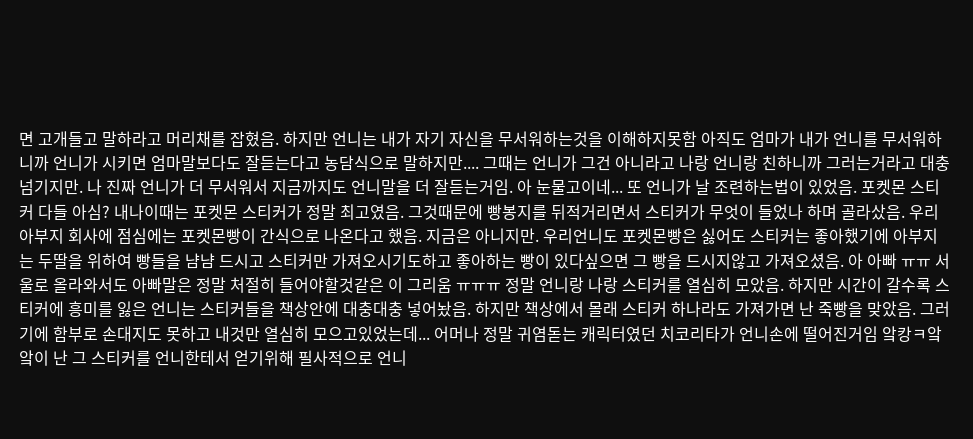면 고개들고 말하라고 머리채를 잡혔음. 하지만 언니는 내가 자기 자신을 무서워하는것을 이해하지못함 아직도 엄마가 내가 언니를 무서워하니까 언니가 시키면 엄마말보다도 잘듣는다고 농담식으로 말하지만.... 그때는 언니가 그건 아니라고 나랑 언니랑 친하니까 그러는거라고 대충넘기지만. 나 진짜 언니가 더 무서워서 지금까지도 언니말을 더 잘듣는거임. 아 눈물고이네... 또 언니가 날 조련하는법이 있었음. 포켓몬 스티커 다들 아심? 내나이때는 포켓몬 스티커가 정말 최고였음. 그것때문에 빵봉지를 뒤적거리면서 스티커가 무엇이 들었나 하며 골라샀음. 우리 아부지 회사에 점심에는 포켓몬빵이 간식으로 나온다고 했음. 지금은 아니지만. 우리언니도 포켓몬빵은 싫어도 스티커는 좋아했기에 아부지는 두딸을 위하여 빵들을 냠냠 드시고 스티커만 가져오시기도하고 좋아하는 빵이 있다싶으면 그 빵을 드시지않고 가져오셨음. 아 아빠 ㅠㅠ 서울로 올라와서도 아빠말은 정말 처절히 들어야할것같은 이 그리움 ㅠㅠㅠ 정말 언니랑 나랑 스티커를 열심히 모았음. 하지만 시간이 갈수록 스티커에 흥미를 잃은 언니는 스티커들을 책상안에 대충대충 넣어놨음. 하지만 책상에서 몰래 스티커 하나라도 가져가면 난 죽빵을 맞았음. 그러기에 함부로 손대지도 못하고 내것만 열심히 모으고있었는데... 어머나 정말 귀염돋는 캐릭터였던 치코리타가 언니손에 떨어진거임 앜캉ㅋ앜앜이 난 그 스티커를 언니한테서 얻기위해 필사적으로 언니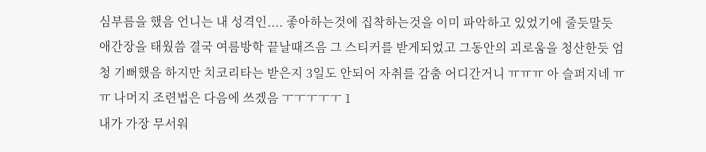심부름을 했음 언니는 내 성격인.... 좋아하는것에 집착하는것을 이미 파악하고 있었기에 줄듯말듯 애간장을 태웠씀 결국 여름방학 끝날때즈음 그 스티커를 받게되었고 그동안의 괴로움을 청산한듯 엄청 기뻐했음 하지만 치코리타는 받은지 3일도 안되어 자취를 감춤 어디간거니 ㅠㅠㅠ 아 슬퍼지네 ㅠㅠ 나머지 조련법은 다음에 쓰겠음 ㅜㅜㅜㅜㅜ 1
내가 가장 무서워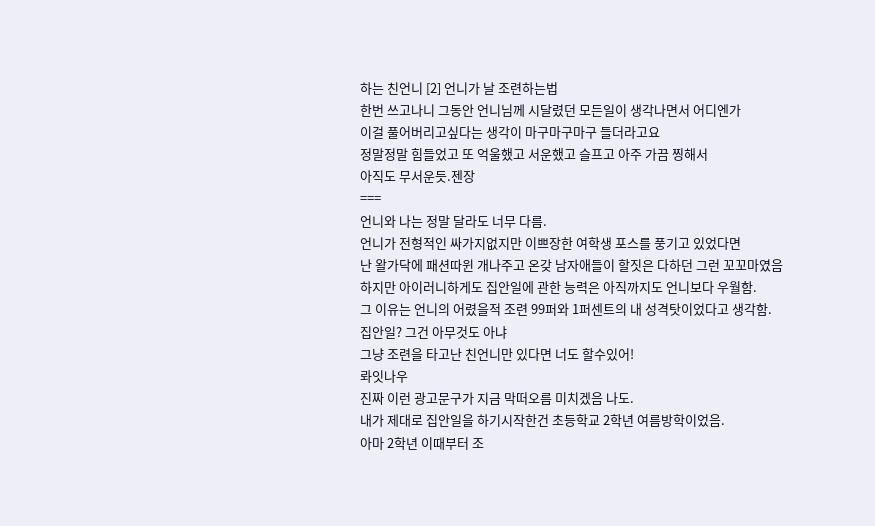하는 친언니 [2] 언니가 날 조련하는법
한번 쓰고나니 그동안 언니님께 시달렸던 모든일이 생각나면서 어디엔가
이걸 풀어버리고싶다는 생각이 마구마구마구 들더라고요
정말정말 힘들었고 또 억울했고 서운했고 슬프고 아주 가끔 찡해서
아직도 무서운듯.젠장
===
언니와 나는 정말 달라도 너무 다름.
언니가 전형적인 싸가지없지만 이쁘장한 여학생 포스를 풍기고 있었다면
난 왈가닥에 패션따윈 개나주고 온갖 남자애들이 할짓은 다하던 그런 꼬꼬마였음
하지만 아이러니하게도 집안일에 관한 능력은 아직까지도 언니보다 우월함.
그 이유는 언니의 어렸을적 조련 99퍼와 1퍼센트의 내 성격탓이었다고 생각함.
집안일? 그건 아무것도 아냐
그냥 조련을 타고난 친언니만 있다면 너도 할수있어!
롸잇나우
진짜 이런 광고문구가 지금 막떠오름 미치겠음 나도.
내가 제대로 집안일을 하기시작한건 초등학교 2학년 여름방학이었음.
아마 2학년 이때부터 조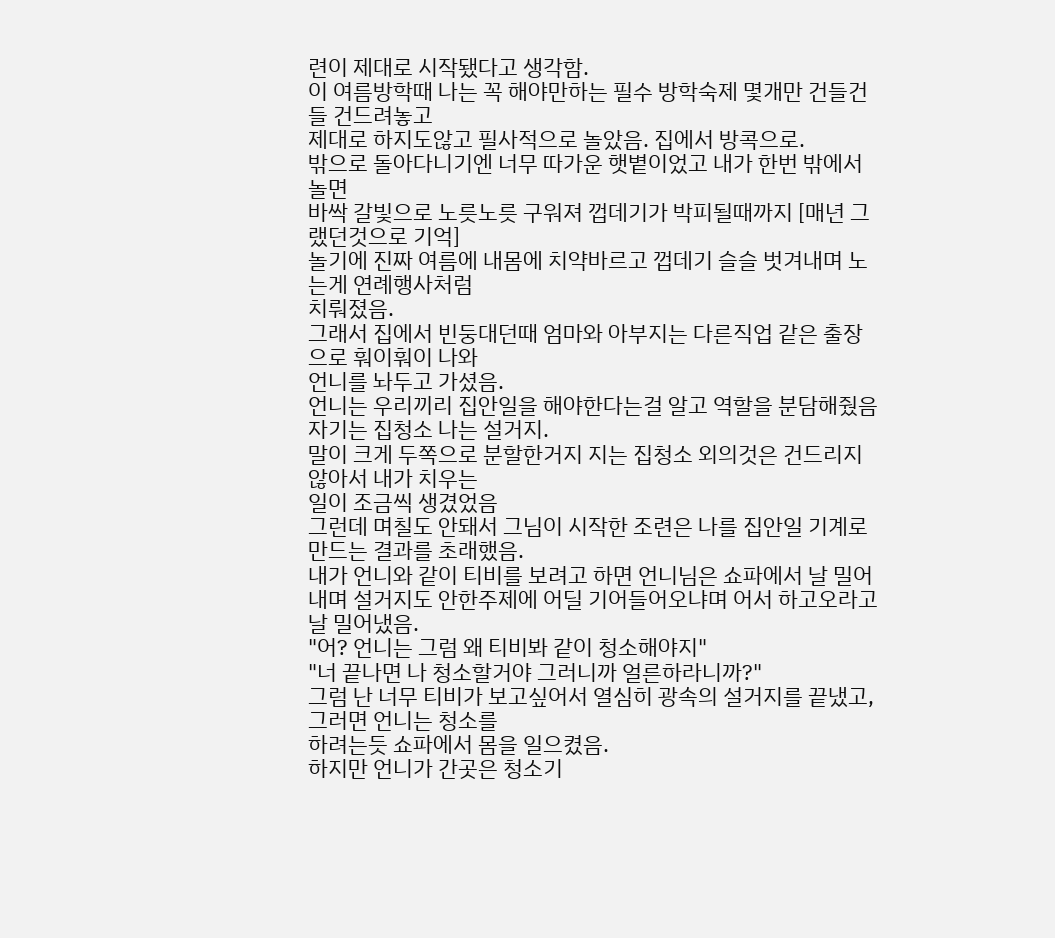련이 제대로 시작됐다고 생각함.
이 여름방학때 나는 꼭 해야만하는 필수 방학숙제 몇개만 건들건들 건드려놓고
제대로 하지도않고 필사적으로 놀았음. 집에서 방콕으로.
밖으로 돌아다니기엔 너무 따가운 햇볕이었고 내가 한번 밖에서 놀면
바싹 갈빛으로 노릇노릇 구워져 껍데기가 박피될때까지 [매년 그랬던것으로 기억]
놀기에 진짜 여름에 내몸에 치약바르고 껍데기 슬슬 벗겨내며 노는게 연례행사처럼
치뤄졌음.
그래서 집에서 빈둥대던때 엄마와 아부지는 다른직업 같은 출장으로 훠이훠이 나와
언니를 놔두고 가셨음.
언니는 우리끼리 집안일을 해야한다는걸 알고 역할을 분담해줬음
자기는 집청소 나는 설거지.
말이 크게 두쪽으로 분할한거지 지는 집청소 외의것은 건드리지 않아서 내가 치우는
일이 조금씩 생겼었음
그런데 며칠도 안돼서 그님이 시작한 조련은 나를 집안일 기계로 만드는 결과를 초래했음.
내가 언니와 같이 티비를 보려고 하면 언니님은 쇼파에서 날 밀어내며 설거지도 안한주제에 어딜 기어들어오냐며 어서 하고오라고 날 밀어냈음.
"어? 언니는 그럼 왜 티비봐 같이 청소해야지"
"너 끝나면 나 청소할거야 그러니까 얼른하라니까?"
그럼 난 너무 티비가 보고싶어서 열심히 광속의 설거지를 끝냈고, 그러면 언니는 청소를
하려는듯 쇼파에서 몸을 일으켰음.
하지만 언니가 간곳은 청소기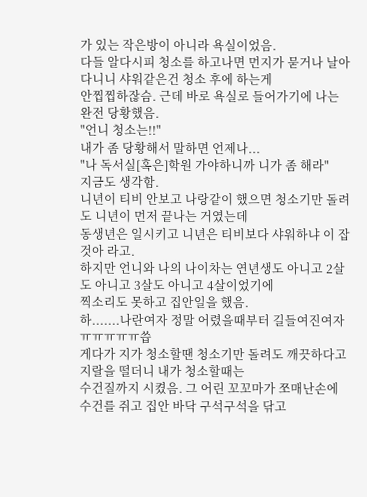가 있는 작은방이 아니라 욕실이었음.
다들 알다시피 청소를 하고나면 먼지가 묻거나 날아다니니 샤워같은건 청소 후에 하는게
안찝찝하잖슴. 근데 바로 욕실로 들어가기에 나는 완전 당황했음.
"언니 청소는!!"
내가 좀 당황해서 말하면 언제나...
"나 독서실[혹은]학원 가야하니까 니가 좀 해라"
지금도 생각함.
니년이 티비 안보고 나랑같이 했으면 청소기만 돌려도 니년이 먼저 끝나는 거였는데
동생년은 일시키고 니년은 티비보다 샤워하냐 이 잡것아 라고.
하지만 언니와 나의 나이차는 연년생도 아니고 2살도 아니고 3살도 아니고 4살이었기에
찍소리도 못하고 집안일을 했음.
하.......나란여자 정말 어렸을때부터 길들여진여자 ㅠㅠㅠㅠㅠ씁
게다가 지가 청소할땐 청소기만 돌려도 깨끗하다고 지랄을 떨더니 내가 청소할때는
수건질까지 시켰음. 그 어린 꼬꼬마가 쪼매난손에 수건를 쥐고 집안 바닥 구석구석을 닦고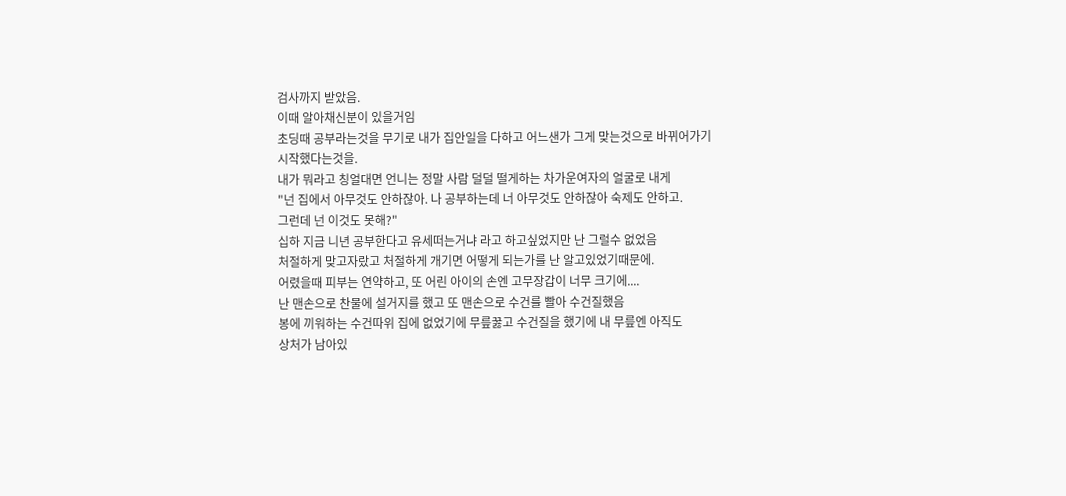검사까지 받았음.
이때 알아채신분이 있을거임
초딩때 공부라는것을 무기로 내가 집안일을 다하고 어느샌가 그게 맞는것으로 바뀌어가기 시작했다는것을.
내가 뭐라고 칭얼대면 언니는 정말 사람 덜덜 떨게하는 차가운여자의 얼굴로 내게
"넌 집에서 아무것도 안하잖아. 나 공부하는데 너 아무것도 안하잖아 숙제도 안하고.
그런데 넌 이것도 못해?"
십하 지금 니년 공부한다고 유세떠는거냐 라고 하고싶었지만 난 그럴수 없었음
처절하게 맞고자랐고 처절하게 개기면 어떻게 되는가를 난 알고있었기때문에.
어렸을때 피부는 연약하고, 또 어린 아이의 손엔 고무장갑이 너무 크기에....
난 맨손으로 찬물에 설거지를 했고 또 맨손으로 수건를 빨아 수건질했음
봉에 끼워하는 수건따위 집에 없었기에 무릎꿇고 수건질을 했기에 내 무릎엔 아직도
상처가 남아있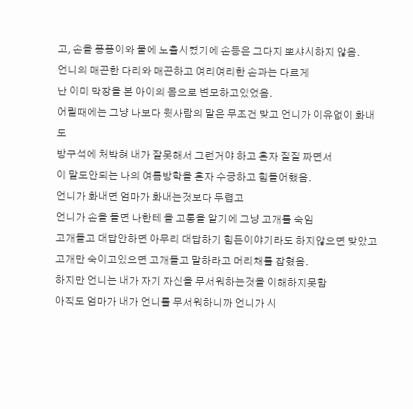고, 손을 퐁퐁이와 물에 노출시켰기에 손등은 그다지 뽀샤시하지 않음.
언니의 매끈한 다리와 매끈하고 여리여리한 손과는 다르게
난 이미 막장을 본 아이의 몸으로 변모하고있었음.
어릴때에는 그냥 나보다 윗사람의 말은 무조건 맞고 언니가 이유없이 화내도
방구석에 처박혀 내가 잘못해서 그런거야 하고 혼자 질질 짜면서
이 말도안되는 나의 여름방학을 혼자 수긍하고 힘들어했음.
언니가 화내면 엄마가 화내는것보다 두렵고
언니가 손을 들면 나한테 올 고통을 알기에 그냥 고개를 숙임
고개들고 대답안하면 아무리 대답하기 힘든이야기라도 하지않으면 맞았고
고개만 숙이고있으면 고개들고 말하라고 머리채를 잡혔음.
하지만 언니는 내가 자기 자신을 무서워하는것을 이해하지못함
아직도 엄마가 내가 언니를 무서워하니까 언니가 시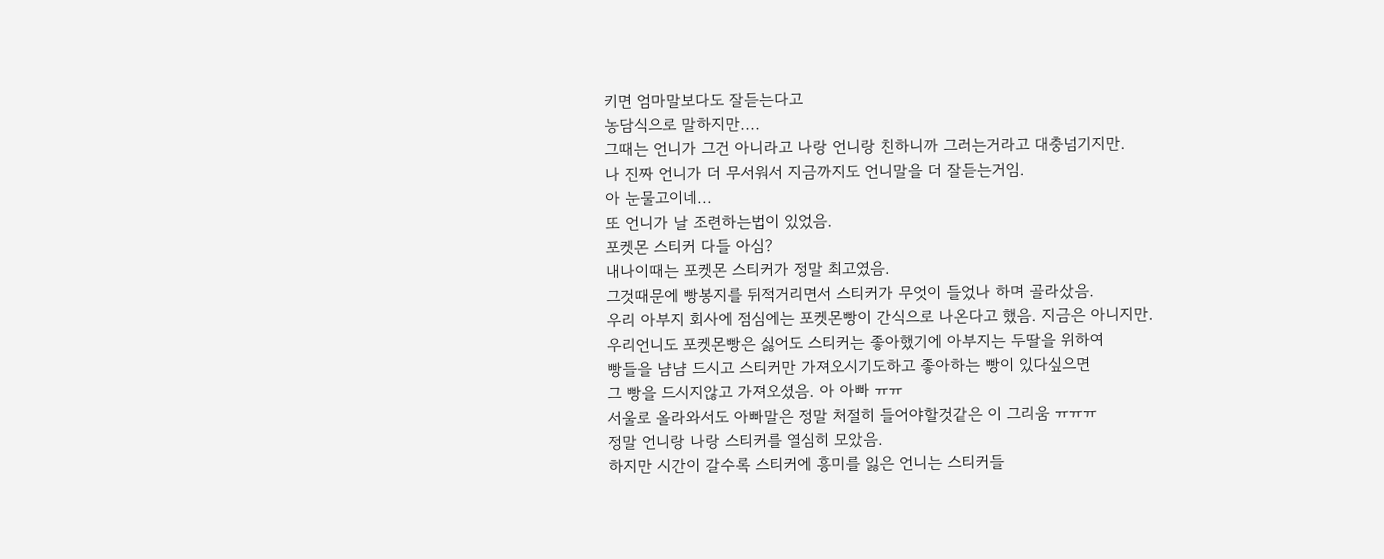키면 엄마말보다도 잘듣는다고
농담식으로 말하지만....
그때는 언니가 그건 아니라고 나랑 언니랑 친하니까 그러는거라고 대충넘기지만.
나 진짜 언니가 더 무서워서 지금까지도 언니말을 더 잘듣는거임.
아 눈물고이네...
또 언니가 날 조련하는법이 있었음.
포켓몬 스티커 다들 아심?
내나이때는 포켓몬 스티커가 정말 최고였음.
그것때문에 빵봉지를 뒤적거리면서 스티커가 무엇이 들었나 하며 골라샀음.
우리 아부지 회사에 점심에는 포켓몬빵이 간식으로 나온다고 했음. 지금은 아니지만.
우리언니도 포켓몬빵은 싫어도 스티커는 좋아했기에 아부지는 두딸을 위하여
빵들을 냠냠 드시고 스티커만 가져오시기도하고 좋아하는 빵이 있다싶으면
그 빵을 드시지않고 가져오셨음. 아 아빠 ㅠㅠ
서울로 올라와서도 아빠말은 정말 처절히 들어야할것같은 이 그리움 ㅠㅠㅠ
정말 언니랑 나랑 스티커를 열심히 모았음.
하지만 시간이 갈수록 스티커에 흥미를 잃은 언니는 스티커들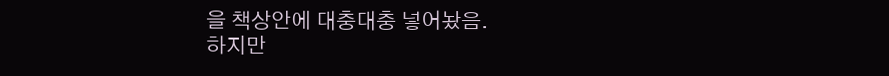을 책상안에 대충대충 넣어놨음.
하지만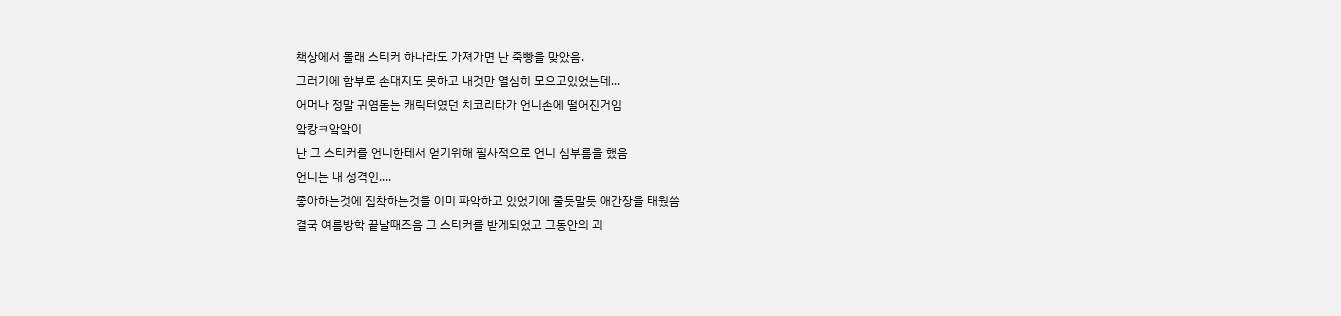책상에서 몰래 스티커 하나라도 가져가면 난 죽빵을 맞았음.
그러기에 함부로 손대지도 못하고 내것만 열심히 모으고있었는데...
어머나 정말 귀염돋는 캐릭터였던 치코리타가 언니손에 떨어진거임
앜캉ㅋ앜앜이
난 그 스티커를 언니한테서 얻기위해 필사적으로 언니 심부름을 했음
언니는 내 성격인....
좋아하는것에 집착하는것을 이미 파악하고 있었기에 줄듯말듯 애간장을 태웠씀
결국 여름방학 끝날때즈음 그 스티커를 받게되었고 그동안의 괴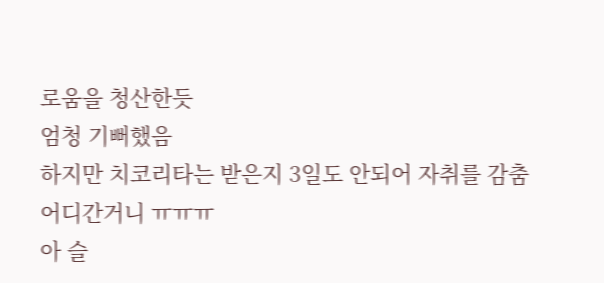로움을 청산한듯
엄청 기뻐했음
하지만 치코리타는 받은지 3일도 안되어 자취를 감춤
어디간거니 ㅠㅠㅠ
아 슬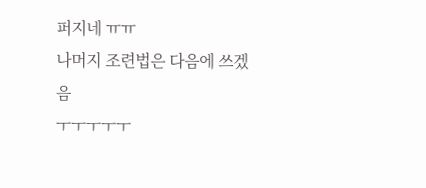퍼지네 ㅠㅠ
나머지 조련법은 다음에 쓰겠음
ㅜㅜㅜㅜㅜ